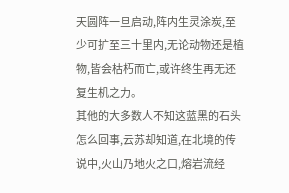天圆阵一旦启动,阵内生灵涂炭,至少可扩至三十里内,无论动物还是植物,皆会枯朽而亡,或许终生再无还复生机之力。
其他的大多数人不知这蓝黑的石头怎么回事,云苏却知道,在北境的传说中,火山乃地火之口,熔岩流经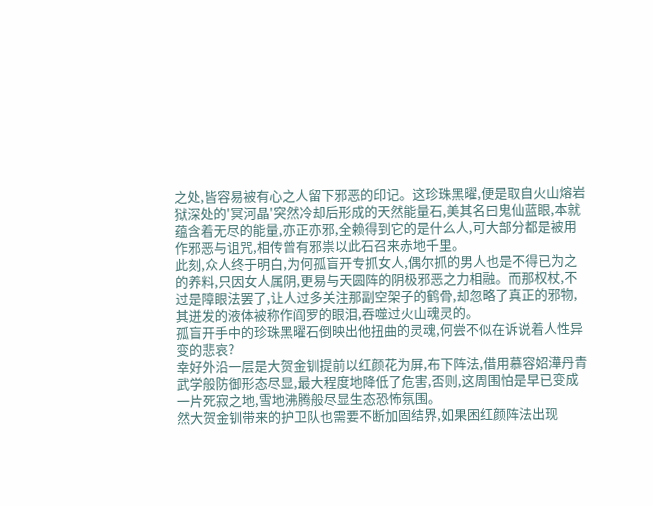之处,皆容易被有心之人留下邪恶的印记。这珍珠黑曜,便是取自火山熔岩狱深处的'冥河晶'突然冷却后形成的天然能量石,美其名曰鬼仙蓝眼,本就蕴含着无尽的能量,亦正亦邪,全赖得到它的是什么人,可大部分都是被用作邪恶与诅咒,相传曾有邪祟以此石召来赤地千里。
此刻,众人终于明白,为何孤盲开专抓女人,偶尔抓的男人也是不得已为之的养料,只因女人属阴,更易与天圆阵的阴极邪恶之力相融。而那权杖,不过是障眼法罢了,让人过多关注那副空架子的鹤骨,却忽略了真正的邪物,其迸发的液体被称作阎罗的眼泪,吞噬过火山魂灵的。
孤盲开手中的珍珠黑曜石倒映出他扭曲的灵魂,何尝不似在诉说着人性异变的悲哀?
幸好外沿一层是大贺金钏提前以红颜花为屏,布下阵法,借用慕容妱澕丹青武学般防御形态尽显,最大程度地降低了危害,否则,这周围怕是早已变成一片死寂之地,雪地沸腾般尽显生态恐怖氛围。
然大贺金钏带来的护卫队也需要不断加固结界,如果困红颜阵法出现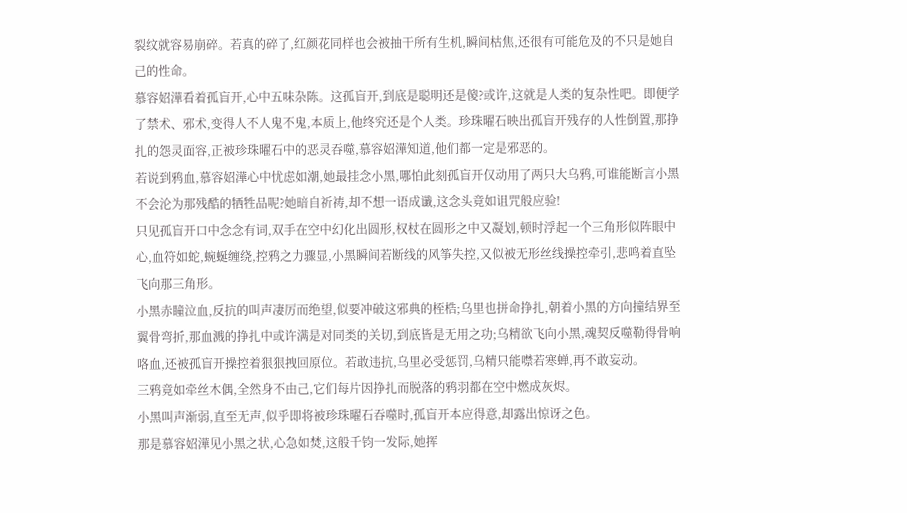裂纹就容易崩碎。若真的碎了,红颜花同样也会被抽干所有生机,瞬间枯焦,还很有可能危及的不只是她自己的性命。
慕容妱澕看着孤盲开,心中五味杂陈。这孤盲开,到底是聪明还是傻?或许,这就是人类的复杂性吧。即便学了禁术、邪术,变得人不人鬼不鬼,本质上,他终究还是个人类。珍珠曜石映出孤盲开残存的人性倒置,那挣扎的怨灵面容,正被珍珠曜石中的恶灵吞噬,慕容妱澕知道,他们都一定是邪恶的。
若说到鸦血,慕容妱澕心中忧虑如潮,她最挂念小黑,哪怕此刻孤盲开仅动用了两只大乌鸦,可谁能断言小黑不会沦为那残酷的牺牲品呢?她暗自祈祷,却不想一语成谶,这念头竟如诅咒般应验!
只见孤盲开口中念念有词,双手在空中幻化出圆形,权杖在圆形之中又凝划,顿时浮起一个三角形似阵眼中心,血符如蛇,蜿蜒缠绕,控鸦之力骤显,小黑瞬间若断线的风筝失控,又似被无形丝线操控牵引,悲鸣着直坠飞向那三角形。
小黑赤瞳泣血,反抗的叫声凄厉而绝望,似要冲破这邪典的桎梏;乌里也拼命挣扎,朝着小黑的方向撞结界至翼骨弯折,那血溅的挣扎中或许满是对同类的关切,到底皆是无用之功;乌精欲飞向小黑,魂契反噬勒得骨响咯血,还被孤盲开操控着狠狠拽回原位。若敢违抗,乌里必受惩罚,乌精只能噤若寒蝉,再不敢妄动。
三鸦竟如牵丝木偶,全然身不由己,它们每片因挣扎而脱落的鸦羽都在空中燃成灰烬。
小黑叫声渐弱,直至无声,似乎即将被珍珠曜石吞噬时,孤盲开本应得意,却露出惊讶之色。
那是慕容妱澕见小黑之状,心急如焚,这般千钧一发际,她挥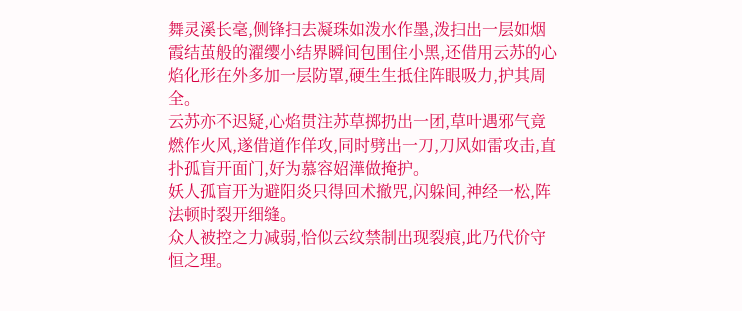舞灵溪长毫,侧锋扫去凝珠如泼水作墨,泼扫出一层如烟霞结茧般的濯缨小结界瞬间包围住小黑,还借用云苏的心焰化形在外多加一层防罩,硬生生抵住阵眼吸力,护其周全。
云苏亦不迟疑,心焰贯注苏草掷扔出一团,草叶遇邪气竟燃作火风,遂借道作佯攻,同时劈出一刀,刀风如雷攻击,直扑孤盲开面门,好为慕容妱澕做掩护。
妖人孤盲开为避阳炎只得回术撤咒,闪躲间,神经一松,阵法顿时裂开细缝。
众人被控之力减弱,恰似云纹禁制出现裂痕,此乃代价守恒之理。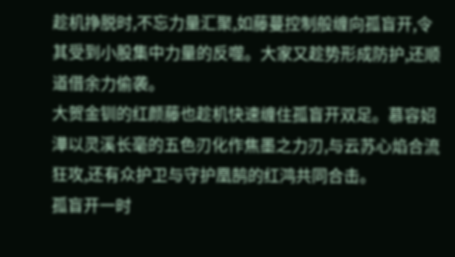趁机挣脱时,不忘力量汇聚,如藤蔓控制般缠向孤盲开,令其受到小股集中力量的反噬。大家又趁势形成防护,还顺道借余力偷袭。
大贺金钏的红颜藤也趁机快速缠住孤盲开双足。慕容妱澕以灵溪长毫的五色刃化作焦墨之力刃,与云苏心焰合流狂攻,还有众护卫与守护凰鹄的红鸿共同合击。
孤盲开一时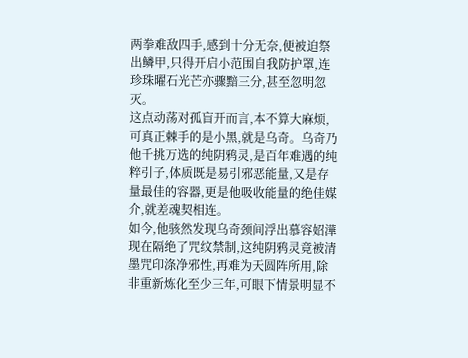两拳难敌四手,感到十分无奈,便被迫祭出鳞甲,只得开启小范围自我防护罩,连珍珠曜石光芒亦骤黯三分,甚至忽明忽灭。
这点动荡对孤盲开而言,本不算大麻烦,可真正棘手的是小黑,就是乌奇。乌奇乃他千挑万选的纯阴鸦灵,是百年难遇的纯粹引子,体质既是易引邪恶能量,又是存量最佳的容器,更是他吸收能量的绝佳媒介,就差魂契相连。
如今,他骇然发现乌奇颈间浮出慕容妱澕现在隔绝了咒纹禁制,这纯阴鸦灵竟被清墨咒印涤净邪性,再难为天圆阵所用,除非重新炼化至少三年,可眼下情景明显不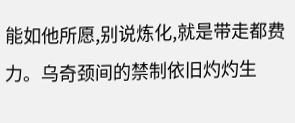能如他所愿,别说炼化,就是带走都费力。乌奇颈间的禁制依旧灼灼生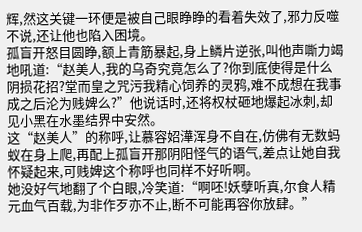辉,然这关键一环便是被自己眼睁睁的看着失效了,邪力反噬不说,还让他也陷入困境。
孤盲开怒目圆睁,额上青筋暴起,身上鳞片逆张,叫他声嘶力竭地吼道:“赵美人,我的乌奇究竟怎么了?你到底使得是什么阴损花招?堂而皇之咒污我精心饲养的灵鸦,难不成想在我事成之后沦为贱婢么?”他说话时,还将权杖砸地爆起冰刺,却见小黑在水墨结界中安然。
这“赵美人”的称呼,让慕容妱澕浑身不自在,仿佛有无数蚂蚁在身上爬,再配上孤盲开那阴阳怪气的语气,差点让她自我怀疑起来,可贱婢这个称呼也同样不好听啊。
她没好气地翻了个白眼,冷笑道:“啊呸!妖孽听真,尔食人精元血气百载,为非作歹亦不止,断不可能再容你放肆。”